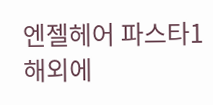엔젤헤어 파스타1 해외에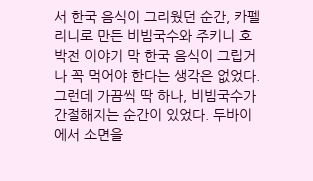서 한국 음식이 그리웠던 순간, 카펠리니로 만든 비빔국수와 주키니 호박전 이야기 막 한국 음식이 그립거나 꼭 먹어야 한다는 생각은 없었다. 그런데 가끔씩 딱 하나, 비빔국수가 간절해지는 순간이 있었다. 두바이에서 소면을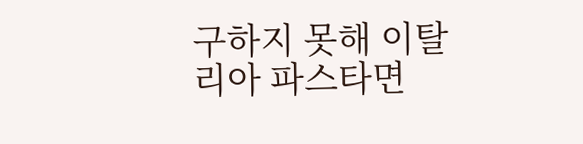구하지 못해 이탈리아 파스타면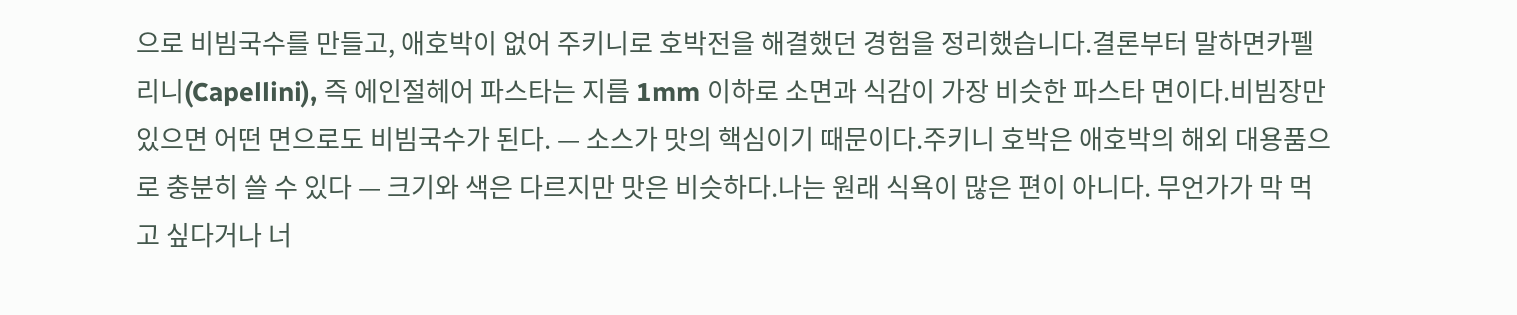으로 비빔국수를 만들고, 애호박이 없어 주키니로 호박전을 해결했던 경험을 정리했습니다.결론부터 말하면카펠리니(Capellini), 즉 에인절헤어 파스타는 지름 1mm 이하로 소면과 식감이 가장 비슷한 파스타 면이다.비빔장만 있으면 어떤 면으로도 비빔국수가 된다. — 소스가 맛의 핵심이기 때문이다.주키니 호박은 애호박의 해외 대용품으로 충분히 쓸 수 있다 — 크기와 색은 다르지만 맛은 비슷하다.나는 원래 식욕이 많은 편이 아니다. 무언가가 막 먹고 싶다거나 너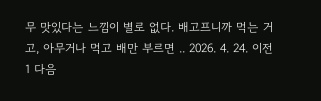무 맛있다는 느낌이 별로 없다. 배고프니까 먹는 거고, 아무거나 먹고 배만 부르면 .. 2026. 4. 24. 이전 1 다음